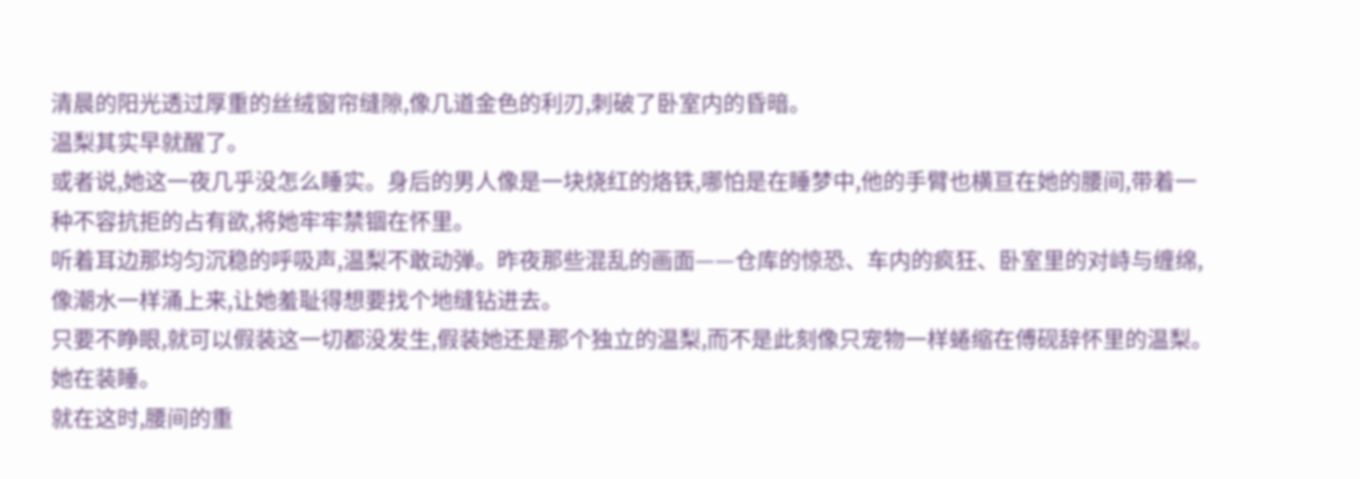清晨的阳光透过厚重的丝绒窗帘缝隙,像几道金色的利刃,刺破了卧室内的昏暗。
温梨其实早就醒了。
或者说,她这一夜几乎没怎么睡实。身后的男人像是一块烧红的烙铁,哪怕是在睡梦中,他的手臂也横亘在她的腰间,带着一种不容抗拒的占有欲,将她牢牢禁锢在怀里。
听着耳边那均匀沉稳的呼吸声,温梨不敢动弹。昨夜那些混乱的画面——仓库的惊恐、车内的疯狂、卧室里的对峙与缠绵,像潮水一样涌上来,让她羞耻得想要找个地缝钻进去。
只要不睁眼,就可以假装这一切都没发生,假装她还是那个独立的温梨,而不是此刻像只宠物一样蜷缩在傅砚辞怀里的温梨。
她在装睡。
就在这时,腰间的重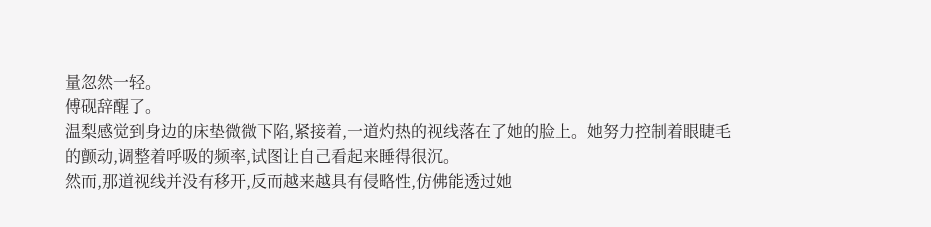量忽然一轻。
傅砚辞醒了。
温梨感觉到身边的床垫微微下陷,紧接着,一道灼热的视线落在了她的脸上。她努力控制着眼睫毛的颤动,调整着呼吸的频率,试图让自己看起来睡得很沉。
然而,那道视线并没有移开,反而越来越具有侵略性,仿佛能透过她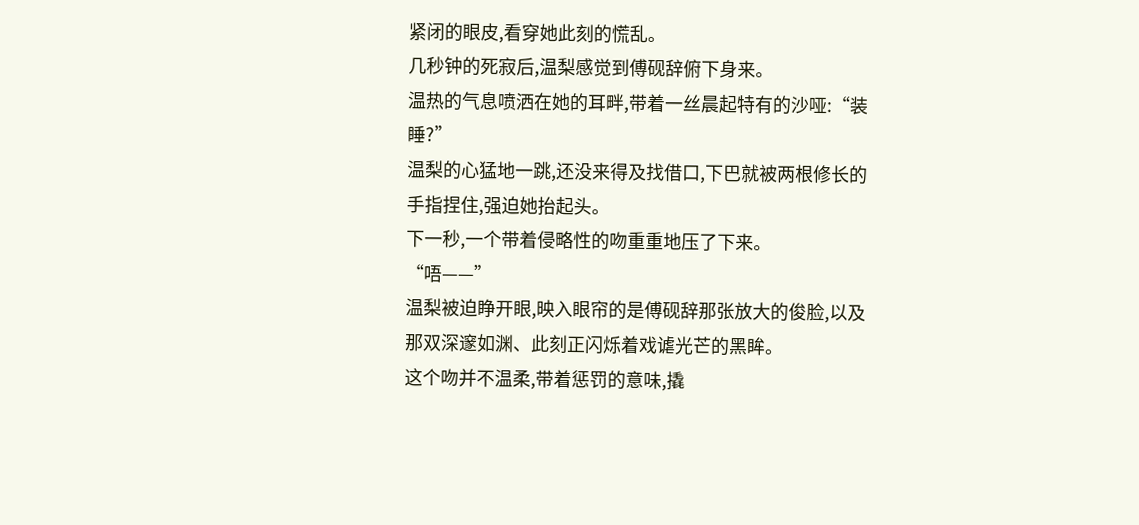紧闭的眼皮,看穿她此刻的慌乱。
几秒钟的死寂后,温梨感觉到傅砚辞俯下身来。
温热的气息喷洒在她的耳畔,带着一丝晨起特有的沙哑:“装睡?”
温梨的心猛地一跳,还没来得及找借口,下巴就被两根修长的手指捏住,强迫她抬起头。
下一秒,一个带着侵略性的吻重重地压了下来。
“唔——”
温梨被迫睁开眼,映入眼帘的是傅砚辞那张放大的俊脸,以及那双深邃如渊、此刻正闪烁着戏谑光芒的黑眸。
这个吻并不温柔,带着惩罚的意味,撬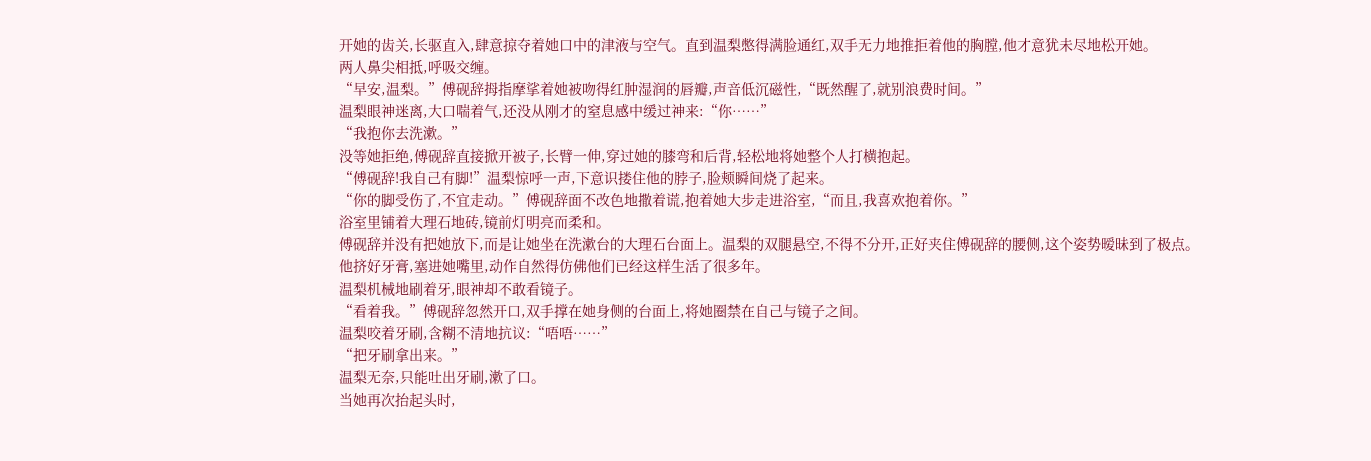开她的齿关,长驱直入,肆意掠夺着她口中的津液与空气。直到温梨憋得满脸通红,双手无力地推拒着他的胸膛,他才意犹未尽地松开她。
两人鼻尖相抵,呼吸交缠。
“早安,温梨。”傅砚辞拇指摩挲着她被吻得红肿湿润的唇瓣,声音低沉磁性,“既然醒了,就别浪费时间。”
温梨眼神迷离,大口喘着气,还没从刚才的窒息感中缓过神来:“你……”
“我抱你去洗漱。”
没等她拒绝,傅砚辞直接掀开被子,长臂一伸,穿过她的膝弯和后背,轻松地将她整个人打横抱起。
“傅砚辞!我自己有脚!”温梨惊呼一声,下意识搂住他的脖子,脸颊瞬间烧了起来。
“你的脚受伤了,不宜走动。”傅砚辞面不改色地撒着谎,抱着她大步走进浴室,“而且,我喜欢抱着你。”
浴室里铺着大理石地砖,镜前灯明亮而柔和。
傅砚辞并没有把她放下,而是让她坐在洗漱台的大理石台面上。温梨的双腿悬空,不得不分开,正好夹住傅砚辞的腰侧,这个姿势暧昧到了极点。
他挤好牙膏,塞进她嘴里,动作自然得仿佛他们已经这样生活了很多年。
温梨机械地刷着牙,眼神却不敢看镜子。
“看着我。”傅砚辞忽然开口,双手撑在她身侧的台面上,将她圈禁在自己与镜子之间。
温梨咬着牙刷,含糊不清地抗议:“唔唔……”
“把牙刷拿出来。”
温梨无奈,只能吐出牙刷,漱了口。
当她再次抬起头时,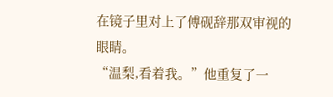在镜子里对上了傅砚辞那双审视的眼睛。
“温梨,看着我。”他重复了一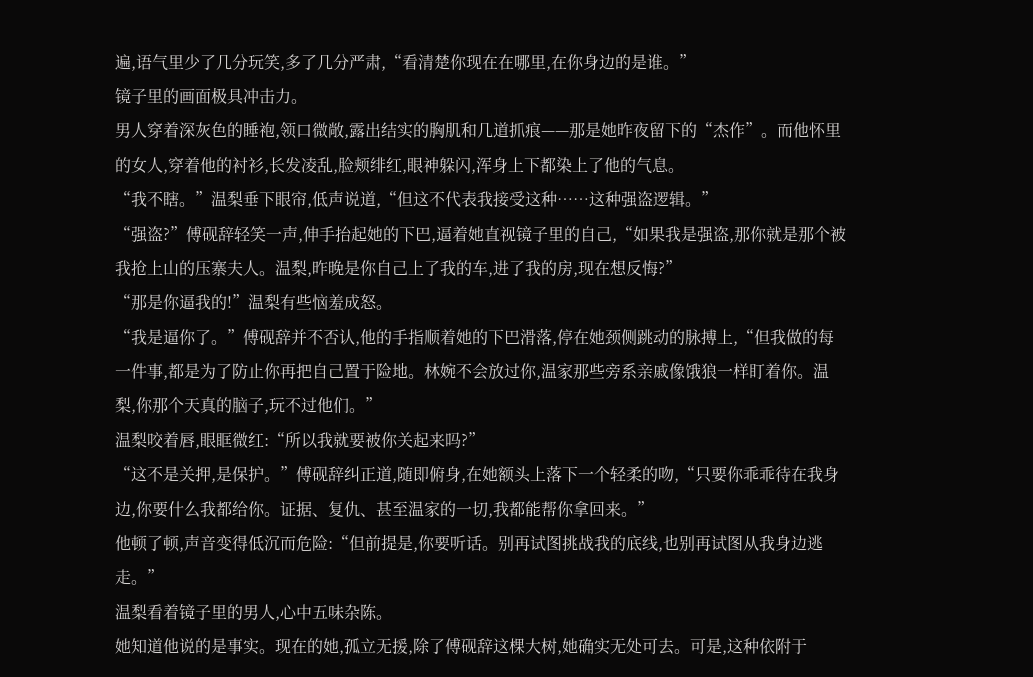遍,语气里少了几分玩笑,多了几分严肃,“看清楚你现在在哪里,在你身边的是谁。”
镜子里的画面极具冲击力。
男人穿着深灰色的睡袍,领口微敞,露出结实的胸肌和几道抓痕——那是她昨夜留下的“杰作”。而他怀里的女人,穿着他的衬衫,长发凌乱,脸颊绯红,眼神躲闪,浑身上下都染上了他的气息。
“我不瞎。”温梨垂下眼帘,低声说道,“但这不代表我接受这种……这种强盗逻辑。”
“强盗?”傅砚辞轻笑一声,伸手抬起她的下巴,逼着她直视镜子里的自己,“如果我是强盗,那你就是那个被我抢上山的压寨夫人。温梨,昨晚是你自己上了我的车,进了我的房,现在想反悔?”
“那是你逼我的!”温梨有些恼羞成怒。
“我是逼你了。”傅砚辞并不否认,他的手指顺着她的下巴滑落,停在她颈侧跳动的脉搏上,“但我做的每一件事,都是为了防止你再把自己置于险地。林婉不会放过你,温家那些旁系亲戚像饿狼一样盯着你。温梨,你那个天真的脑子,玩不过他们。”
温梨咬着唇,眼眶微红:“所以我就要被你关起来吗?”
“这不是关押,是保护。”傅砚辞纠正道,随即俯身,在她额头上落下一个轻柔的吻,“只要你乖乖待在我身边,你要什么我都给你。证据、复仇、甚至温家的一切,我都能帮你拿回来。”
他顿了顿,声音变得低沉而危险:“但前提是,你要听话。别再试图挑战我的底线,也别再试图从我身边逃走。”
温梨看着镜子里的男人,心中五味杂陈。
她知道他说的是事实。现在的她,孤立无援,除了傅砚辞这棵大树,她确实无处可去。可是,这种依附于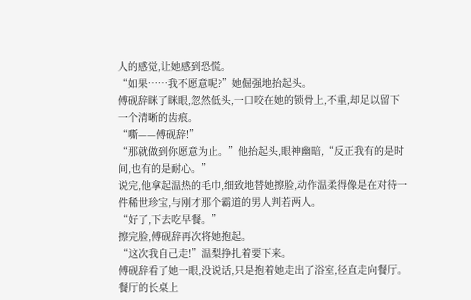人的感觉,让她感到恐慌。
“如果……我不愿意呢?”她倔强地抬起头。
傅砚辞眯了眯眼,忽然低头,一口咬在她的锁骨上,不重,却足以留下一个清晰的齿痕。
“嘶——傅砚辞!”
“那就做到你愿意为止。”他抬起头,眼神幽暗,“反正我有的是时间,也有的是耐心。”
说完,他拿起温热的毛巾,细致地替她擦脸,动作温柔得像是在对待一件稀世珍宝,与刚才那个霸道的男人判若两人。
“好了,下去吃早餐。”
擦完脸,傅砚辞再次将她抱起。
“这次我自己走!”温梨挣扎着要下来。
傅砚辞看了她一眼,没说话,只是抱着她走出了浴室,径直走向餐厅。
餐厅的长桌上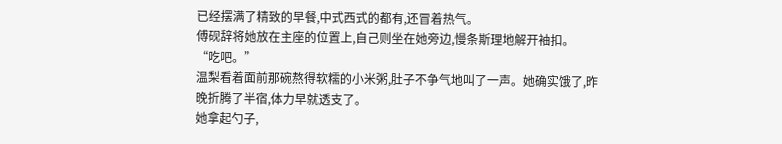已经摆满了精致的早餐,中式西式的都有,还冒着热气。
傅砚辞将她放在主座的位置上,自己则坐在她旁边,慢条斯理地解开袖扣。
“吃吧。”
温梨看着面前那碗熬得软糯的小米粥,肚子不争气地叫了一声。她确实饿了,昨晚折腾了半宿,体力早就透支了。
她拿起勺子,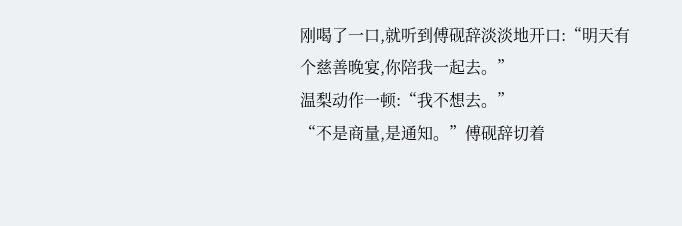刚喝了一口,就听到傅砚辞淡淡地开口:“明天有个慈善晚宴,你陪我一起去。”
温梨动作一顿:“我不想去。”
“不是商量,是通知。”傅砚辞切着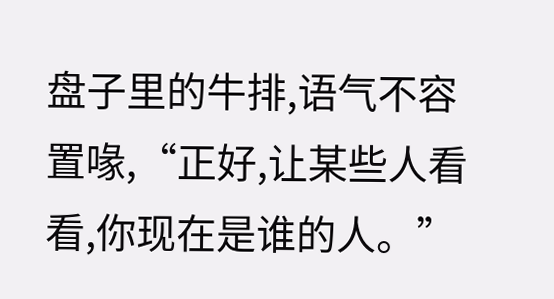盘子里的牛排,语气不容置喙,“正好,让某些人看看,你现在是谁的人。”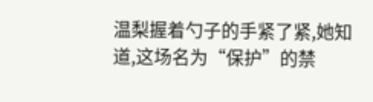温梨握着勺子的手紧了紧,她知道,这场名为“保护”的禁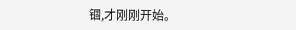锢,才刚刚开始。